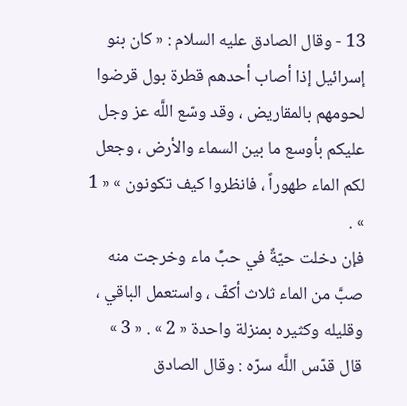13 - وقال الصادق عليه السلام : « كان بنو إسرائيل إذا أصاب أحدهم قطرة بول قرضوا لحومهم بالمقاريض ، وقد وسّع اللَّه عز وجل عليكم بأوسع ما بين السماء والأرض ، وجعل لكم الماء طهوراً ، فانظروا كيف تكونون » « 1 » .
فإن دخلت حيّةٌ في حبِّ ماء وخرجت منه صبَّ من الماء ثلاث أكفّ ، واستعمل الباقي ، وقليله وكثيره بمنزلة واحدة « 2 » . « 3 »
قال قدّس اللَّه سرّه : وقال الصادق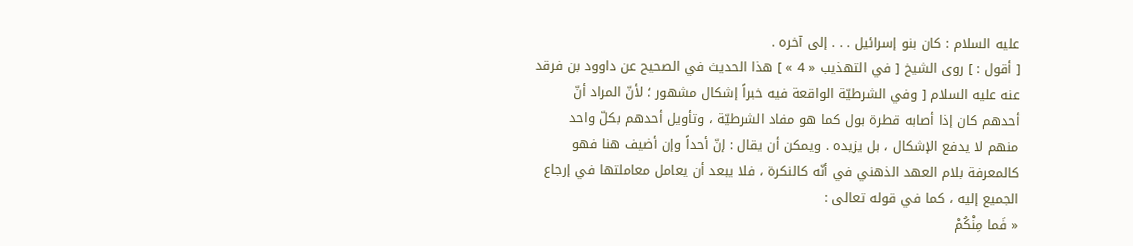عليه السلام : كان بنو إسرائيل . . . إلى آخره .
[ أقول : ] روى الشيخ [ في التهذيب « 4 » ] هذا الحديث في الصحيح عن داوود بن فرقد عنه عليه السلام [ وفي الشرطيّة الواقعة فيه خبراً إشكال مشهور ؛ لأنّ المراد أنّ أحدهم كان إذا أصابه قطرة بول كما هو مفاد الشرطيّة ، وتأويل أحدهم بكلّ واحد منهم لا يدفع الإشكال ، بل يزيده . ويمكن أن يقال : إنّ أحداً وإن أضيف هنا فهو كالمعرفة بلام العهد الذهني في أنّه كالنكرة ، فلا يبعد أن يعامل معاملتها في إرجاع الجميع إليه ، كما في قوله تعالى :
« فَما مِنْكُمْ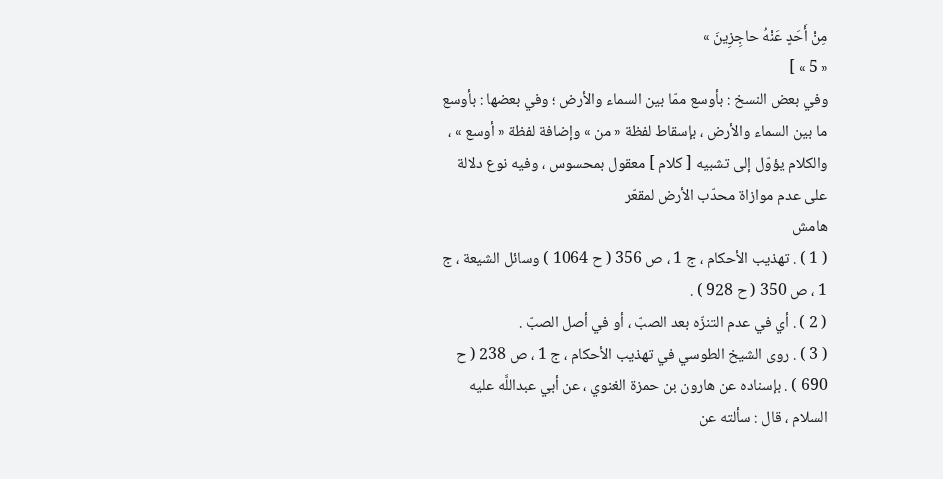مِنْ أَحَدٍ عَنْهُ حاجِزِينَ »
« 5 » ]
وفي بعض النسخ : بأوسع ممّا بين السماء والأرض ؛ وفي بعضها : بأوسع ما بين السماء والأرض ، بإسقاط لفظة « من » وإضافة لفظة « أوسع » ، والكلام يؤوّل إلى تشبيه [ كلام ] معقول بمحسوس ، وفيه نوع دلالة على عدم موازاة محدّب الأرض لمقعّر
هامش
( 1 ) . تهذيب الأحكام ، ج 1 ، ص 356 ( ح 1064 ) وسائل الشيعة ، ج 1 ، ص 350 ( ح 928 ) .
( 2 ) . أي في عدم التنزّه بعد الصبّ ، أو في أصل الصبّ .
( 3 ) . روى الشيخ الطوسي في تهذيب الأحكام ، ج 1 ، ص 238 ( ح 690 ) . بإسناده عن هارون بن حمزة الغنوي ، عن أبي عبداللَّه عليه السلام ، قال : سألته عن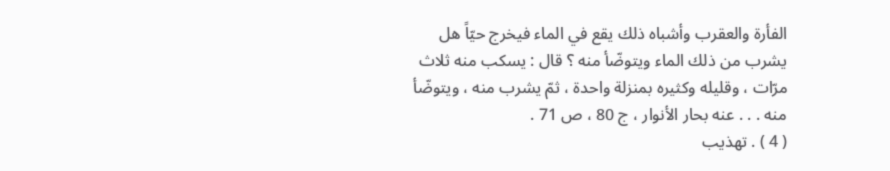الفأرة والعقرب وأشباه ذلك يقع في الماء فيخرج حيّاً هل يشرب من ذلك الماء ويتوضّأ منه ؟ قال : يسكب منه ثلاث مرّات ، وقليله وكثيره بمنزلة واحدة ، ثمّ يشرب منه ، ويتوضّأ منه . . . عنه بحار الأنوار ، ج 80 ، ص 71 .
( 4 ) . تهذيب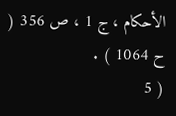الأحكام ، ج 1 ، ص 356 ( ح 1064 ) .
( 5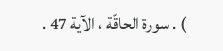) . سورة الحاقّة ، الآية 47 .